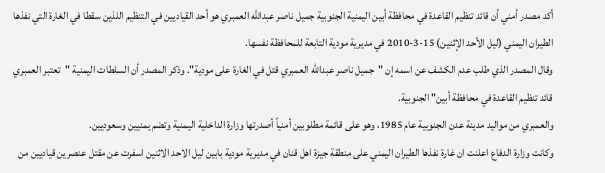أكد مصدر أمني أن قائد تنظيم القاعدة في محافظة أبين اليمنية الجنوبية جميل ناصر عبدالله العمبري هو أحد القياديين في التنظيم اللذين سقطا في الغارة التي نفذها الطيران اليمني (ليل الأحد الإثنين) 15-3-2010 في مديرية مودية التابعة للمحافظة نفسها.
وقال المصدر الذي طلب عدم الكشف عن اسمه إن "جميل ناصر عبدالله العمبري قتل في الغارة على مودية". وذكر المصدر أن السلطات اليمنية "تعتبر العمبري قائد تنظيم القاعدة في محافظة أبين" الجنوبية.
والعمبري من مواليد مدينة عدن الجنوبية عام 1985، وهو على قائمة مطلوبين أمنياً أصدرتها وزارة الداخلية اليمنية وتضم يمنيين وسعوديين.
وكانت وزارة الدفاع اعلنت ان غارة نفذها الطيران اليمني على منطقة جيزة اهل قنان في مديرية مودية بابين ليل الاحد الاثنين اسفرت عن مقتل عنصرين قياديين من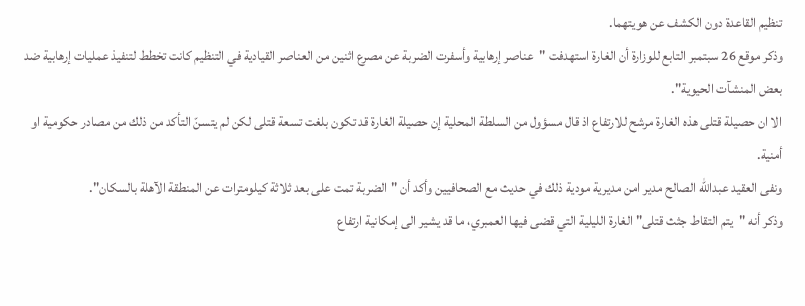تنظيم القاعدة دون الكشف عن هويتهما.
وذكر موقع 26 سبتمبر التابع للوزارة أن الغارة استهدفت "عناصر إرهابية وأسفرت الضربة عن مصرع اثنين من العناصر القيادية في التنظيم كانت تخطط لتنفيذ عمليات إرهابية ضد بعض المنشآت الحيوية".
الا ان حصيلة قتلى هذه الغارة مرشح للارتفاع اذ قال مسؤول من السلطة المحلية إن حصيلة الغارة قد تكون بلغت تسعة قتلى لكن لم يتسنّ التأكد من ذلك من مصادر حكومية او أمنية.
ونفى العقيد عبدالله الصالح مدير امن مديرية مودية ذلك في حديث مع الصحافيين وأكد أن "الضربة تمت على بعد ثلاثة كيلومترات عن المنطقة الآهلة بالسكان".
وذكر أنه "يتم التقاط جثث قتلى" الغارة الليلية التي قضى فيها العمبري، ما قد يشير الى إمكانية ارتفاع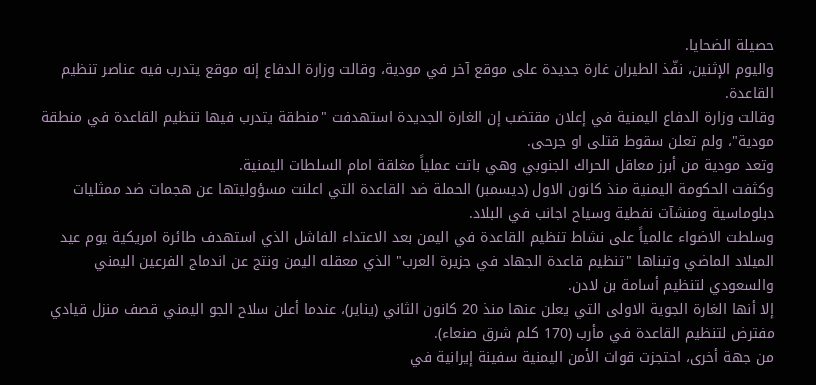حصيلة الضحايا.
واليوم الإثنين، نفّذ الطيران غارة جديدة على موقع آخر في مودية، وقالت وزارة الدفاع إنه موقع يتدرب فيه عناصر تنظيم القاعدة.
وقالت وزارة الدفاع اليمنية في إعلان مقتضب إن الغارة الجديدة استهدفت "منطقة يتدرب فيها تنظيم القاعدة في منطقة مودية"، ولم تعلن سقوط قتلى او جرحى.
وتعد مودية من أبرز معاقل الحراك الجنوبي وهي باتت عملياً مغلقة امام السلطات اليمنية.
وكثفت الحكومة اليمنية منذ كانون الاول (ديسمبر) الحملة ضد القاعدة التي اعلنت مسؤوليتها عن هجمات ضد ممثليات دبلوماسية ومنشآت نفطية وسياح اجانب في البلاد.
وسلطت الاضواء عالمياً على نشاط تنظيم القاعدة في اليمن بعد الاعتداء الفاشل الذي استهدف طائرة امريكية يوم عيد الميلاد الماضي وتبناها "تنظيم قاعدة الجهاد في جزيرة العرب" الذي معقله اليمن ونتج عن اندماج الفرعين اليمني والسعودي لتنظيم أسامة بن لادن.
إلا أنها الغارة الجوية الاولى التي يعلن عنها منذ 20 كانون الثاني (يناير)، عندما أعلن سلاح الجو اليمني قصف منزل قيادي مفترض لتنظيم القاعدة في مأرب (170 كلم شرق صنعاء).
من جهة أخرى، احتجزت قوات الأمن اليمنية سفينة إيرانية في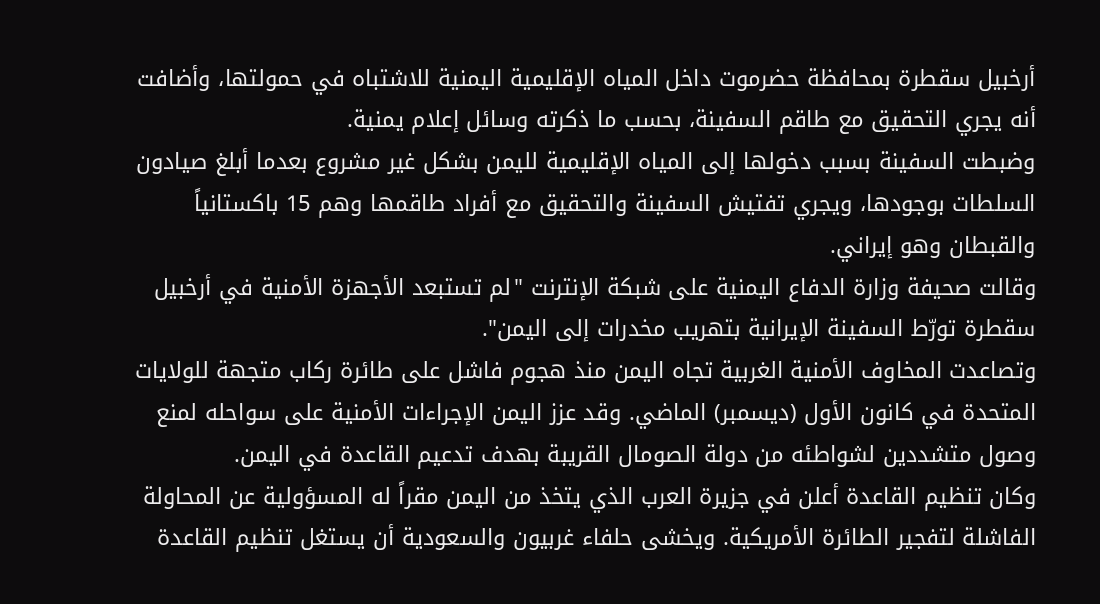أرخبيل سقطرة بمحافظة حضرموت داخل المياه الإقليمية اليمنية للاشتباه في حمولتها، وأضافت أنه يجري التحقيق مع طاقم السفينة، بحسب ما ذكرته وسائل إعلام يمنية.
وضبطت السفينة بسبب دخولها إلى المياه الإقليمية لليمن بشكل غير مشروع بعدما أبلغ صيادون السلطات بوجودها، ويجري تفتيش السفينة والتحقيق مع أفراد طاقمها وهم 15 باكستانياً والقبطان وهو إيراني.
وقالت صحيفة وزارة الدفاع اليمنية على شبكة الإنترنت "لم تستبعد الأجهزة الأمنية في أرخبيل سقطرة تورّط السفينة الإيرانية بتهريب مخدرات إلى اليمن".
وتصاعدت المخاوف الأمنية الغربية تجاه اليمن منذ هجوم فاشل على طائرة ركاب متجهة للولايات المتحدة في كانون الأول (ديسمبر) الماضي. وقد عزز اليمن الإجراءات الأمنية على سواحله لمنع وصول متشددين لشواطئه من دولة الصومال القريبة بهدف تدعيم القاعدة في اليمن.
وكان تنظيم القاعدة أعلن في جزيرة العرب الذي يتخذ من اليمن مقراً له المسؤولية عن المحاولة الفاشلة لتفجير الطائرة الأمريكية. ويخشى حلفاء غربيون والسعودية أن يستغل تنظيم القاعدة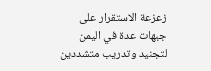زعزعة الاستقرار على جبهات عدة في اليمن لتجنيد وتدريب متشددين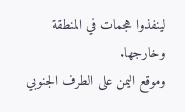لينفذوا هجمات في المنطقة وخارجها.
وموقع اليمن على الطرف الجنوبي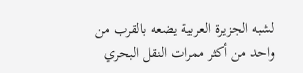لشبه الجزيرة العربية يضعه بالقرب من واحد من أكثر ممرات النقل البحري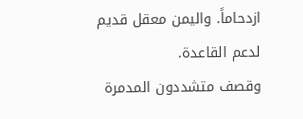ازدحاماً. واليمن معقل قديم لدعم القاعدة.
وقصف متشددون المدمرة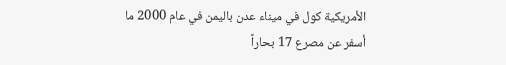الأمريكية كول في ميناء عدن باليمن في عام 2000 ما أسفر عن مصرع 17 بحاراً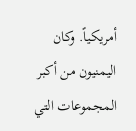أمريكياً. وكان اليمنيون من أكبر المجموعات التي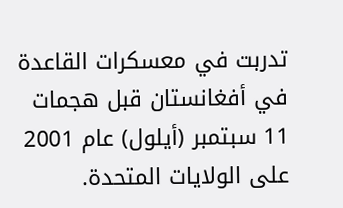تدربت في معسكرات القاعدة في أفغانستان قبل هجمات 11 سبتمبر (أيلول) عام 2001 على الولايات المتحدة.